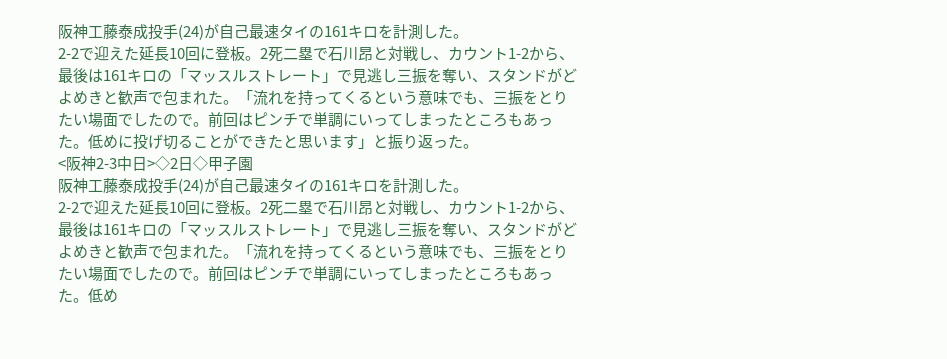阪神工藤泰成投手(24)が自己最速タイの161キロを計測した。
2-2で迎えた延長10回に登板。2死二塁で石川昂と対戦し、カウント1-2から、最後は161キロの「マッスルストレート」で見逃し三振を奪い、スタンドがどよめきと歓声で包まれた。「流れを持ってくるという意味でも、三振をとりたい場面でしたので。前回はピンチで単調にいってしまったところもあった。低めに投げ切ることができたと思います」と振り返った。
<阪神2-3中日>◇2日◇甲子園
阪神工藤泰成投手(24)が自己最速タイの161キロを計測した。
2-2で迎えた延長10回に登板。2死二塁で石川昂と対戦し、カウント1-2から、最後は161キロの「マッスルストレート」で見逃し三振を奪い、スタンドがどよめきと歓声で包まれた。「流れを持ってくるという意味でも、三振をとりたい場面でしたので。前回はピンチで単調にいってしまったところもあった。低め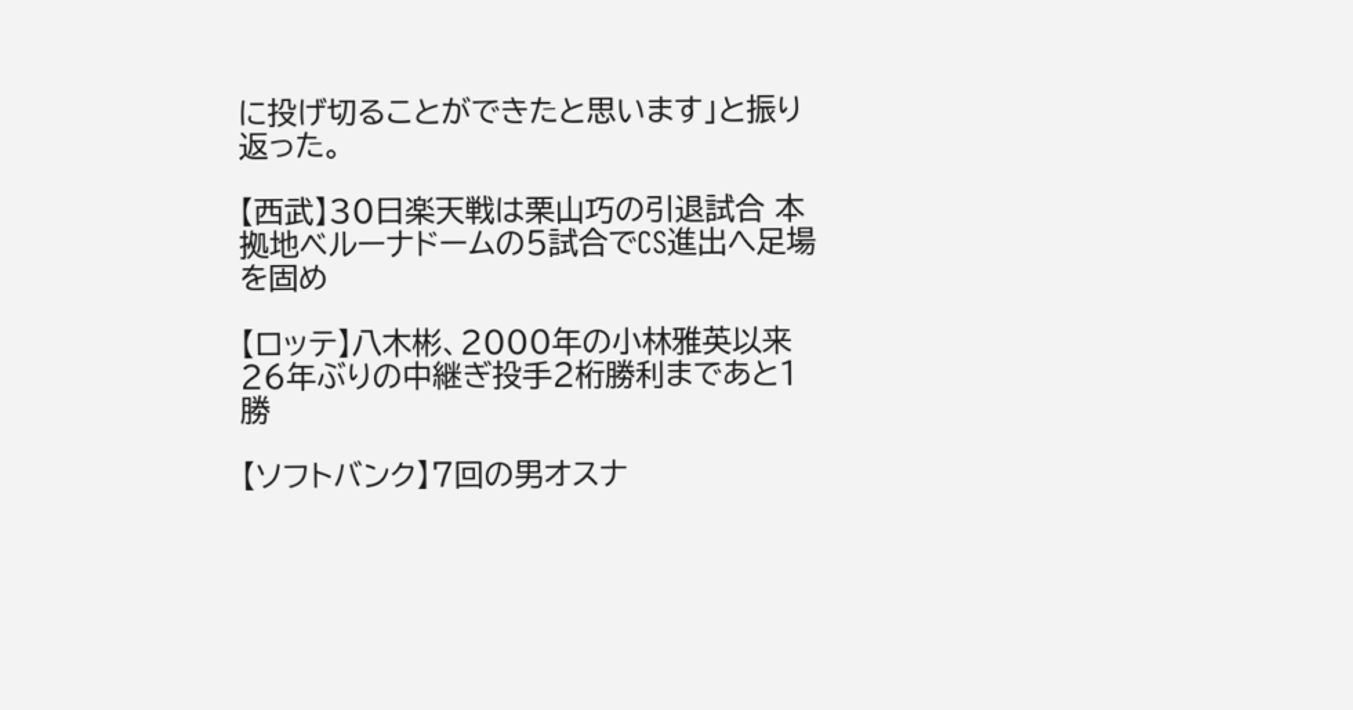に投げ切ることができたと思います」と振り返った。

【西武】30日楽天戦は栗山巧の引退試合 本拠地ベルーナドームの5試合でCS進出へ足場を固め

【ロッテ】八木彬、2000年の小林雅英以来26年ぶりの中継ぎ投手2桁勝利まであと1勝

【ソフトバンク】7回の男オスナ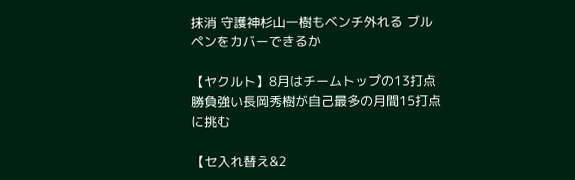抹消 守護神杉山一樹もベンチ外れる ブルペンをカバーできるか

【ヤクルト】8月はチームトップの13打点 勝負強い長岡秀樹が自己最多の月間15打点に挑む

【セ入れ替え&2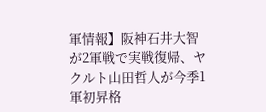軍情報】阪神石井大智が2軍戦で実戦復帰、ヤクルト山田哲人が今季1軍初昇格